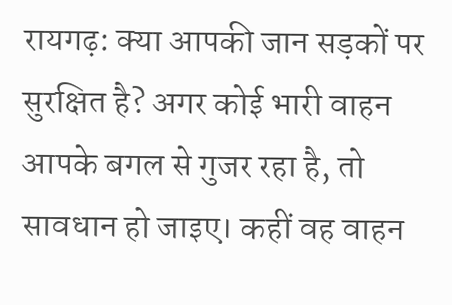रायगढ़: क्या आपकी जान सड़कों पर सुरक्षित है? अगर कोई भारी वाहन आपके बगल से गुजर रहा है, तो सावधान हो जाइए। कहीं वह वाहन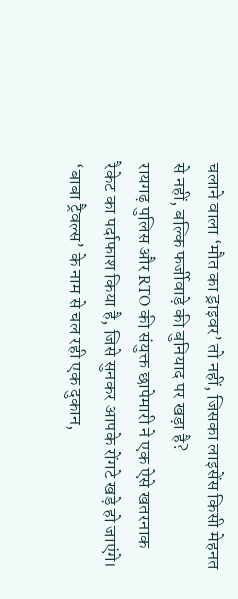चलाने वाला ‘मौत का ड्राइवर’ तो नहीं, जिसका लाइसेंस किसी मेहनत से नहीं, बल्कि फर्जीवाड़े की बुनियाद पर खड़ा है?
रायगढ़ पुलिस और RTO की संयुक्त छापेमारी ने एक ऐसे खतरनाक रैकेट का पर्दाफाश किया है, जिसे सुनकर आपके रोंगटे खड़े हो जाएंगे। ‘बाबा ट्रैवल्स’ के नाम से चल रही एक दुकान,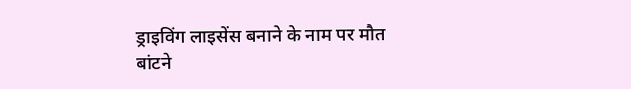ड्राइविंग लाइसेंस बनाने के नाम पर मौत बांटने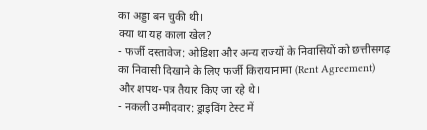का अड्डा बन चुकी थी।
क्या था यह काला खेल?
- फर्जी दस्तावेज: ओडिशा और अन्य राज्यों के निवासियों को छत्तीसगढ़ का निवासी दिखाने के लिए फर्जी किरायानामा (Rent Agreement) और शपथ-पत्र तैयार किए जा रहे थे।
- नकली उम्मीदवार: ड्राइविंग टेस्ट में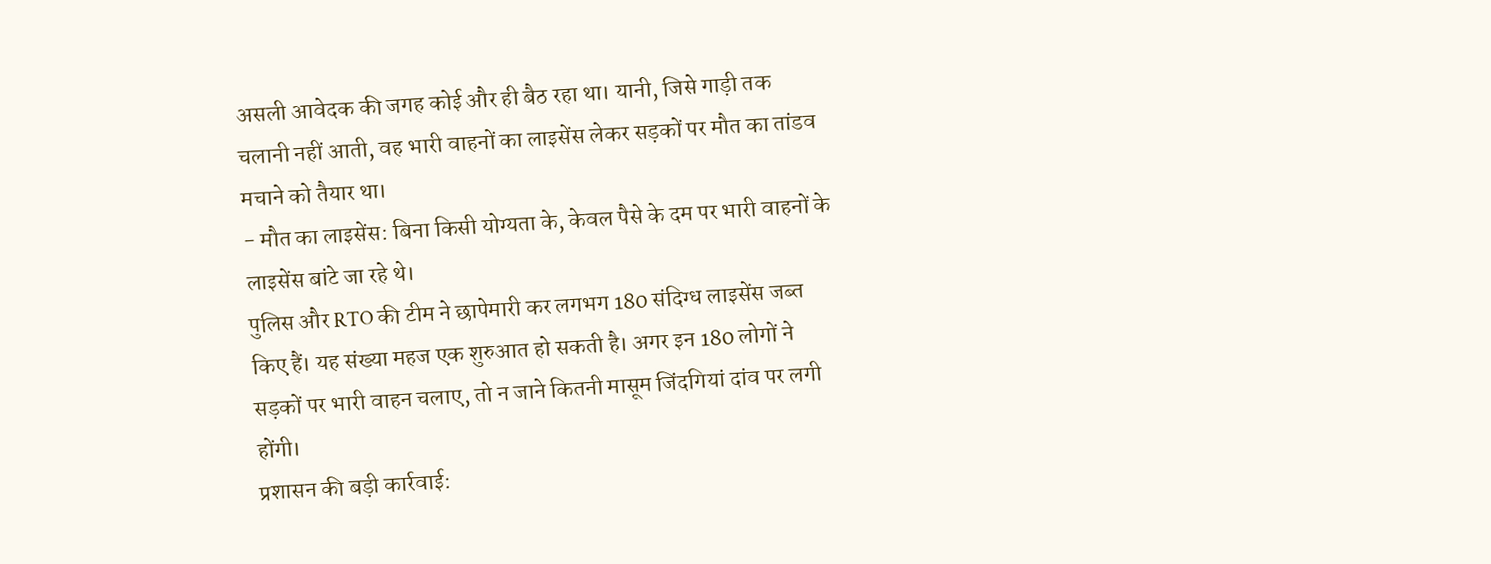असली आवेदक की जगह कोई और ही बैठ रहा था। यानी, जिसे गाड़ी तक चलानी नहीं आती, वह भारी वाहनों का लाइसेंस लेकर सड़कों पर मौत का तांडव मचाने को तैयार था।
- मौत का लाइसेंस: बिना किसी योग्यता के, केवल पैसे के दम पर भारी वाहनों के लाइसेंस बांटे जा रहे थे।
पुलिस और RTO की टीम ने छापेमारी कर लगभग 180 संदिग्ध लाइसेंस जब्त किए हैं। यह संख्या महज एक शुरुआत हो सकती है। अगर इन 180 लोगों ने सड़कों पर भारी वाहन चलाए, तो न जाने कितनी मासूम जिंदगियां दांव पर लगी होंगी।
प्रशासन की बड़ी कार्रवाई: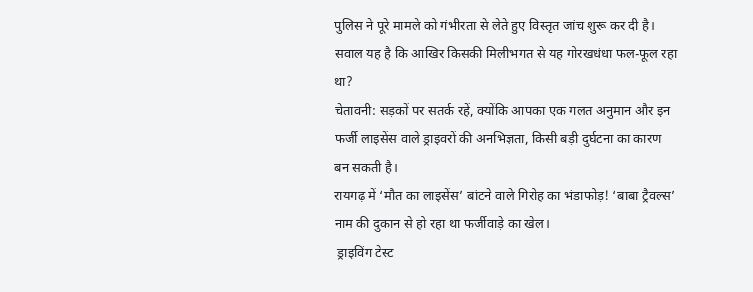पुलिस ने पूरे मामले को गंभीरता से लेते हुए विस्तृत जांच शुरू कर दी है। सवाल यह है कि आखिर किसकी मिलीभगत से यह गोरखधंधा फल-फूल रहा था?
चेतावनी: सड़कों पर सतर्क रहें, क्योंकि आपका एक गलत अनुमान और इन फर्जी लाइसेंस वाले ड्राइवरों की अनभिज्ञता, किसी बड़ी दुर्घटना का कारण बन सकती है।
रायगढ़ में ‘मौत का लाइसेंस’ बांटने वाले गिरोह का भंडाफोड़! ‘बाबा ट्रैवल्स’ नाम की दुकान से हो रहा था फर्जीवाड़े का खेल।
 ड्राइविंग टेस्ट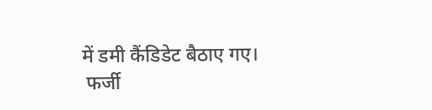में डमी कैंडिडेट बैठाए गए।
 फर्जी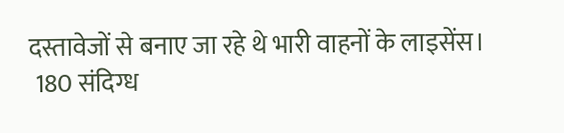दस्तावेजों से बनाए जा रहे थे भारी वाहनों के लाइसेंस।
 180 संदिग्ध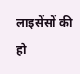लाइसेंसों की हो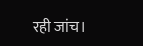रही जांच।